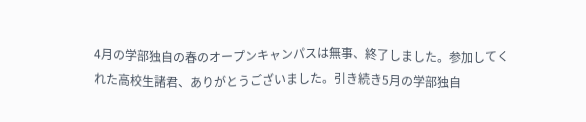4月の学部独自の春のオープンキャンパスは無事、終了しました。参加してくれた高校生諸君、ありがとうございました。引き続き5月の学部独自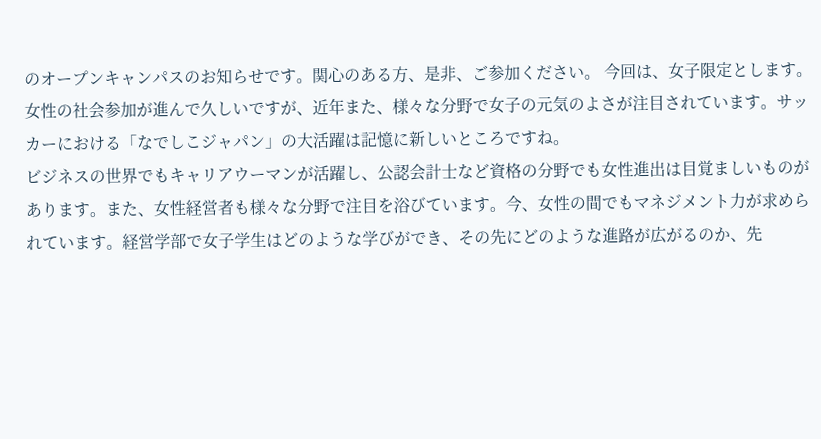のオープンキャンパスのお知らせです。関心のある方、是非、ご参加ください。 今回は、女子限定とします。女性の社会参加が進んで久しいですが、近年また、様々な分野で女子の元気のよさが注目されています。サッカーにおける「なでしこジャパン」の大活躍は記憶に新しいところですね。
ビジネスの世界でもキャリアウーマンが活躍し、公認会計士など資格の分野でも女性進出は目覚ましいものがあります。また、女性経営者も様々な分野で注目を浴びています。今、女性の間でもマネジメント力が求められています。経営学部で女子学生はどのような学びができ、その先にどのような進路が広がるのか、先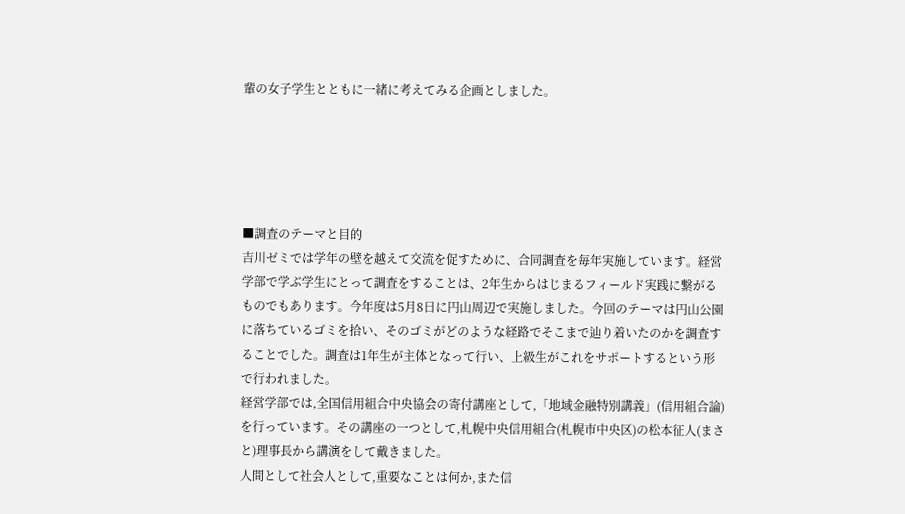輩の女子学生とともに一緒に考えてみる企画としました。





■調査のテーマと目的
吉川ゼミでは学年の壁を越えて交流を促すために、合同調査を毎年実施しています。経営学部で学ぶ学生にとって調査をすることは、2年生からはじまるフィールド実践に繋がるものでもあります。今年度は5月8日に円山周辺で実施しました。今回のテーマは円山公園に落ちているゴミを拾い、そのゴミがどのような経路でそこまで辿り着いたのかを調査することでした。調査は1年生が主体となって行い、上級生がこれをサポートするという形で行われました。
経営学部では,全国信用組合中央協会の寄付講座として,「地域金融特別講義」(信用組合論)を行っています。その講座の一つとして,札幌中央信用組合(札幌市中央区)の松本征人(まさと)理事長から講演をして戴きました。
人間として社会人として,重要なことは何か,また信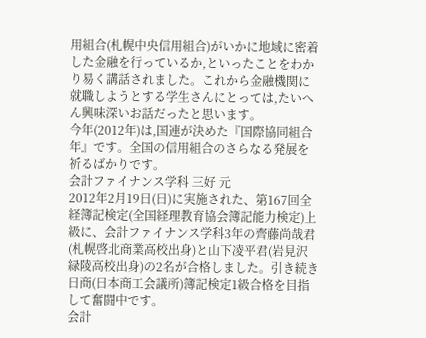用組合(札幌中央信用組合)がいかに地域に密着した金融を行っているか,といったことをわかり易く講話されました。これから金融機関に就職しようとする学生さんにとっては,たいへん興味深いお話だったと思います。
今年(2012年)は,国連が決めた『国際協同組合年』です。全国の信用組合のさらなる発展を祈るばかりです。
会計ファイナンス学科 三好 元
2012年2月19日(日)に実施された、第167回全経簿記検定(全国経理教育協会簿記能力検定)上級に、会計ファイナンス学科3年の齊藤尚哉君(札幌啓北商業高校出身)と山下凌平君(岩見沢緑陵高校出身)の2名が合格しました。引き続き日商(日本商工会議所)簿記検定1級合格を目指して奮闘中です。
会計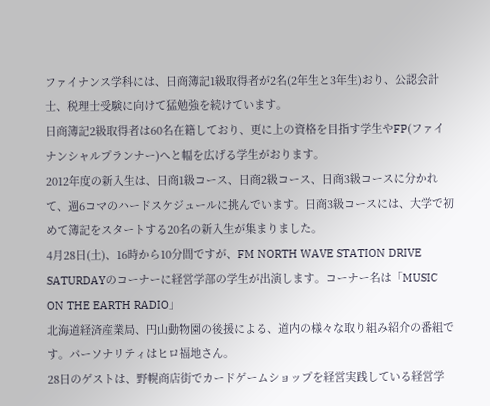ファイナンス学科には、日商簿記1級取得者が2名(2年生と3年生)おり、公認会計士、税理士受験に向けて猛勉強を続けています。
日商簿記2級取得者は60名在籍しており、更に上の資格を目指す学生やFP(ファイナンシャルプランナー)へと幅を広げる学生がおります。
2012年度の新入生は、日商1級コース、日商2級コース、日商3級コースに分かれて、週6コマのハードスケジュールに挑んでいます。日商3級コースには、大学で初めて簿記をスタートする20名の新入生が集まりました。
4月28日(土)、16時から10分間ですが、FM NORTH WAVE STATION DRIVE SATURDAYのコーナーに経営学部の学生が出演します。コーナー名は「MUSIC ON THE EARTH RADIO」
北海道経済産業局、円山動物園の後援による、道内の様々な取り組み紹介の番組です。パーソナリティはヒロ福地さん。
28日のゲストは、野幌商店街でカードゲームショップを経営実践している経営学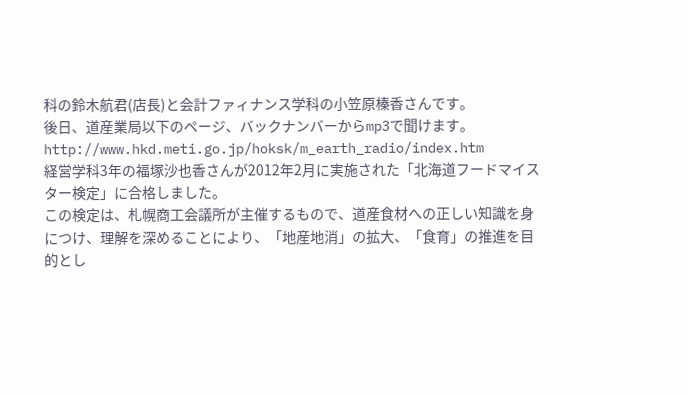科の鈴木航君(店長)と会計ファィナンス学科の小笠原榛香さんです。
後日、道産業局以下のページ、バックナンバーからmp3で聞けます。 http://www.hkd.meti.go.jp/hoksk/m_earth_radio/index.htm
経営学科3年の福塚沙也香さんが2012年2月に実施された「北海道フードマイスター検定」に合格しました。
この検定は、札幌商工会議所が主催するもので、道産食材への正しい知識を身につけ、理解を深めることにより、「地産地消」の拡大、「食育」の推進を目的とし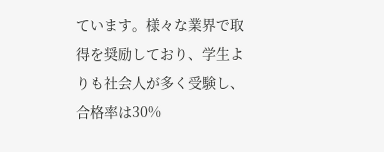ています。様々な業界で取得を奨励しており、学生よりも社会人が多く受験し、合格率は30%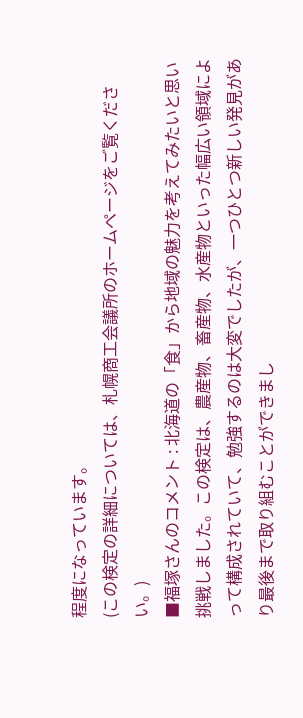程度になっています。
(この検定の詳細については、札幌商工会議所のホームページをご覧ください。)
■福塚さんのコメント : 北海道の「食」から地域の魅力を考えてみたいと思い挑戦しました。この検定は、農産物、畜産物、水産物といった幅広い領域によって構成されていて、勉強するのは大変でしたが、一つひとつ新しい発見があり最後まで取り組むことができまし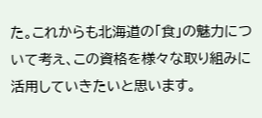た。これからも北海道の「食」の魅力について考え、この資格を様々な取り組みに活用していきたいと思います。